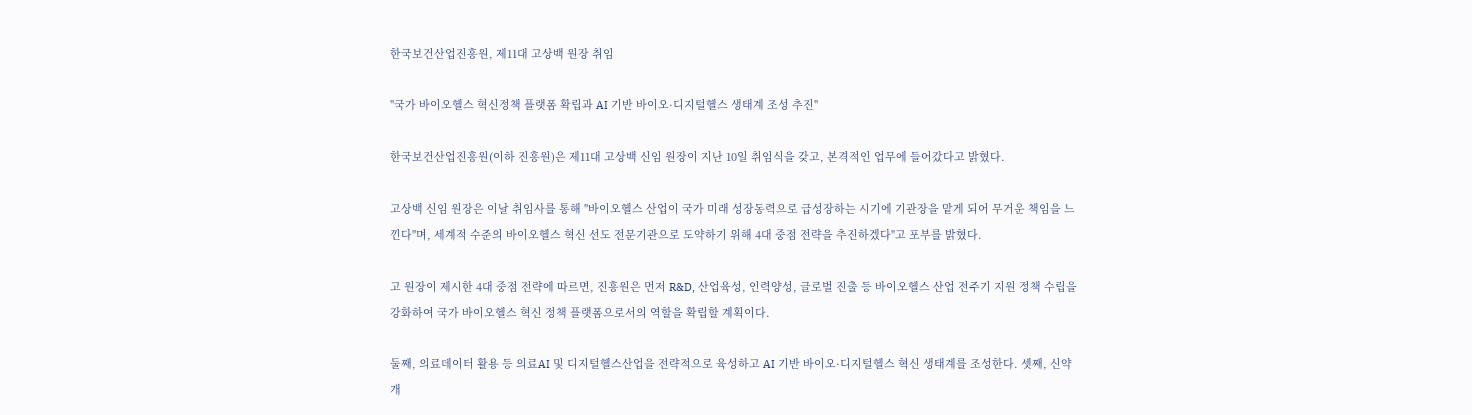한국보건산업진흥원, 제11대 고상백 원장 취임

"국가 바이오헬스 혁신정책 플랫폼 확립과 AI 기반 바이오·디지털헬스 생태계 조성 추진"

한국보건산업진흥원(이하 진흥원)은 제11대 고상백 신임 원장이 지난 10일 취임식을 갖고, 본격적인 업무에 들어갔다고 밝혔다.

고상백 신임 원장은 이날 취임사를 통해 "바이오헬스 산업이 국가 미래 성장동력으로 급성장하는 시기에 기관장을 맡게 되어 무거운 책임을 느낀다"며, 세계적 수준의 바이오헬스 혁신 선도 전문기관으로 도약하기 위해 4대 중점 전략을 추진하겠다"고 포부를 밝혔다.

고 원장이 제시한 4대 중점 전략에 따르면, 진흥원은 먼저 R&D, 산업육성, 인력양성, 글로벌 진출 등 바이오헬스 산업 전주기 지원 정책 수립을 강화하여 국가 바이오헬스 혁신 정책 플랫폼으로서의 역할을 확립할 계획이다.

둘째, 의료데이터 활용 등 의료AI 및 디지털헬스산업을 전략적으로 육성하고 AI 기반 바이오·디지털헬스 혁신 생태계를 조성한다. 셋째, 신약개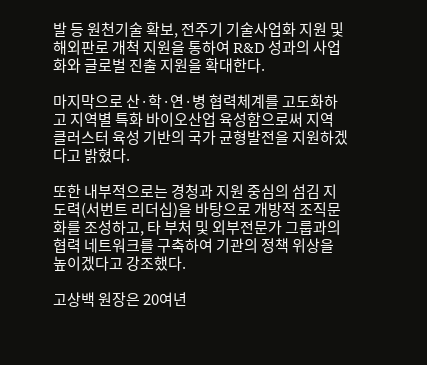발 등 원천기술 확보, 전주기 기술사업화 지원 및 해외판로 개척 지원을 통하여 R&D 성과의 사업화와 글로벌 진출 지원을 확대한다.

마지막으로 산·학·연·병 협력체계를 고도화하고 지역별 특화 바이오산업 육성함으로써 지역 클러스터 육성 기반의 국가 균형발전을 지원하겠다고 밝혔다.

또한 내부적으로는 경청과 지원 중심의 섬김 지도력(서번트 리더십)을 바탕으로 개방적 조직문화를 조성하고, 타 부처 및 외부전문가 그룹과의 협력 네트워크를 구축하여 기관의 정책 위상을 높이겠다고 강조했다.

고상백 원장은 20여년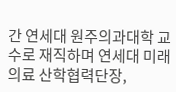간 연세대 원주의과대학 교수로 재직하며 연세대 미래의료 산학협력단장,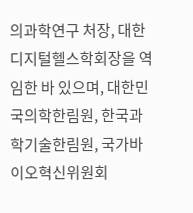의과학연구 처장, 대한디지털헬스학회장을 역임한 바 있으며, 대한민국의학한림원, 한국과학기술한림원, 국가바이오혁신위원회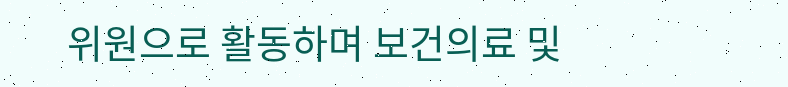위원으로 활동하며 보건의료 및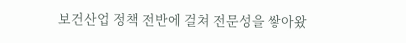보건산업 정책 전반에 걸쳐 전문성을 쌓아왔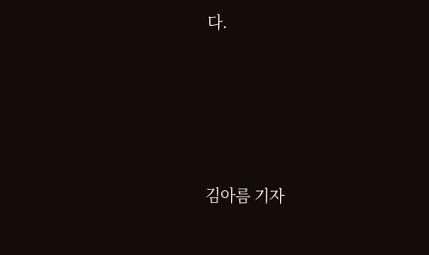다.






김아름 기자